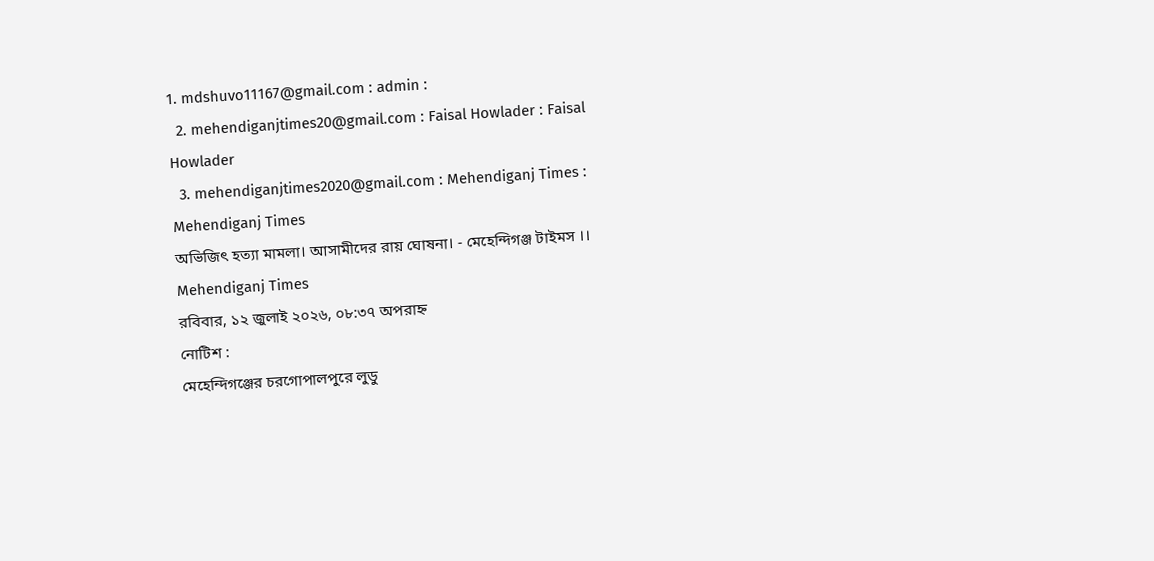1. mdshuvo11167@gmail.com : admin :
  2. mehendiganjtimes20@gmail.com : Faisal Howlader : Faisal Howlader
  3. mehendiganjtimes2020@gmail.com : Mehendiganj Times : Mehendiganj Times
অভিজিৎ হত্যা মামলা। আসামীদের রায় ঘোষনা। - মেহেন্দিগঞ্জ টাইমস ।। Mehendiganj Times
রবিবার, ১২ জুলাই ২০২৬, ০৮:৩৭ অপরাহ্ন
নোটিশ :
মেহেন্দিগঞ্জের চরগোপালপুরে লুডু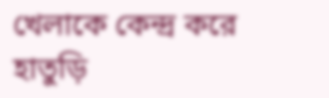খেলাকে কেন্দ্র করে হাতুড়ি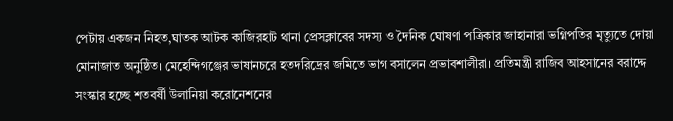পেটায় একজন নিহত,ঘাতক আটক কাজিরহাট থানা প্রেসক্লাবের সদস্য ও দৈনিক ঘোষণা পত্রিকার জাহানারা ভগ্নিপতির মৃত্যুতে দোয়া মোনাজাত অনুষ্ঠিত। মেহেন্দিগঞ্জের ভাষানচরে হতদরিদ্রের জমিতে ভাগ বসালেন প্রভাবশালীরা। প্রতিমন্ত্রী রাজিব আহসানের বরাদ্দে সংস্কার হচ্ছে শতবর্ষী উলানিয়া করোনেশনের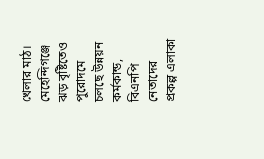খেলার মাঠ। মেহেন্দিগঞ্জে ঝড় বৃষ্টিতেও পুরোদমে চলছে উন্নয়ন কর্মকান্ড, বিএনপি নেতাদের প্রকল্প এলাকা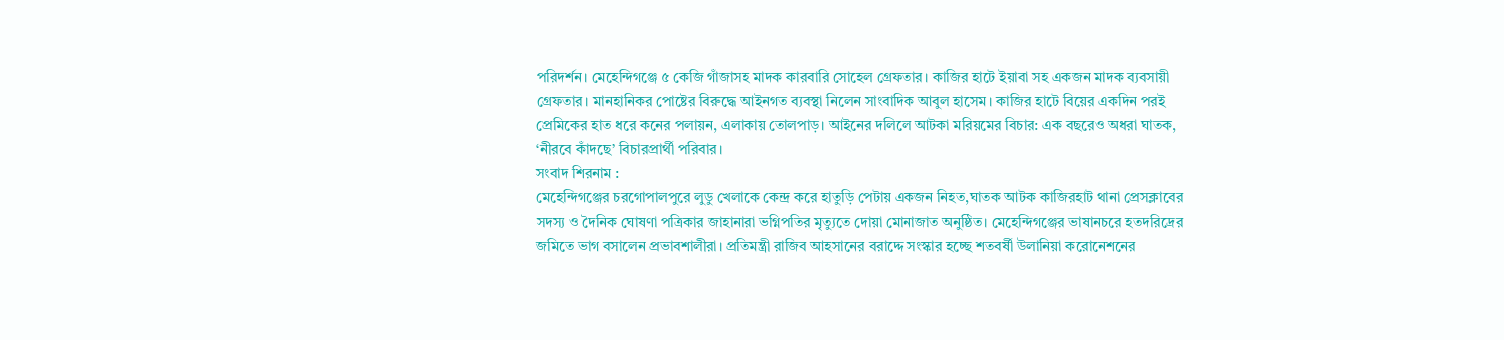পরিদর্শন। মেহেন্দিগঞ্জে ৫ কেজি গাঁজাসহ মাদক কারবারি সোহেল গ্রেফতার। কাজির হাটে ইয়াবা সহ একজন মাদক ব্যবসায়ী গ্রেফতার। মানহানিকর পোষ্টের বিরুদ্ধে আইনগত ব্যবস্থা নিলেন সাংবাদিক আবুল হাসেম। কাজির হাটে বিয়ের একদিন পরই প্রেমিকের হাত ধরে কনের পলায়ন, এলাকায় তোলপাড়। আইনের দলিলে আটকা মরিয়মের বিচার: এক বছরেও অধরা ঘাতক, ‘নীরবে কাঁদছে’ বিচারপ্রার্থী পরিবার।
সংবাদ শিরনাম :
মেহেন্দিগঞ্জের চরগোপালপুরে লুডু খেলাকে কেন্দ্র করে হাতুড়ি পেটায় একজন নিহত,ঘাতক আটক কাজিরহাট থানা প্রেসক্লাবের সদস্য ও দৈনিক ঘোষণা পত্রিকার জাহানারা ভগ্নিপতির মৃত্যুতে দোয়া মোনাজাত অনুষ্ঠিত। মেহেন্দিগঞ্জের ভাষানচরে হতদরিদ্রের জমিতে ভাগ বসালেন প্রভাবশালীরা। প্রতিমন্ত্রী রাজিব আহসানের বরাদ্দে সংস্কার হচ্ছে শতবর্ষী উলানিয়া করোনেশনের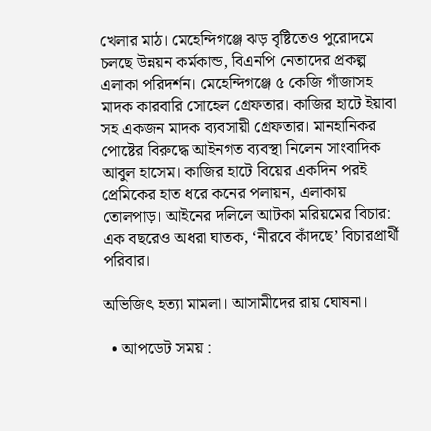খেলার মাঠ। মেহেন্দিগঞ্জে ঝড় বৃষ্টিতেও পুরোদমে চলছে উন্নয়ন কর্মকান্ড, বিএনপি নেতাদের প্রকল্প এলাকা পরিদর্শন। মেহেন্দিগঞ্জে ৫ কেজি গাঁজাসহ মাদক কারবারি সোহেল গ্রেফতার। কাজির হাটে ইয়াবা সহ একজন মাদক ব্যবসায়ী গ্রেফতার। মানহানিকর পোষ্টের বিরুদ্ধে আইনগত ব্যবস্থা নিলেন সাংবাদিক আবুল হাসেম। কাজির হাটে বিয়ের একদিন পরই প্রেমিকের হাত ধরে কনের পলায়ন, এলাকায় তোলপাড়। আইনের দলিলে আটকা মরিয়মের বিচার: এক বছরেও অধরা ঘাতক, ‘নীরবে কাঁদছে’ বিচারপ্রার্থী পরিবার।

অভিজিৎ হত্যা মামলা। আসামীদের রায় ঘোষনা।

  • আপডেট সময় :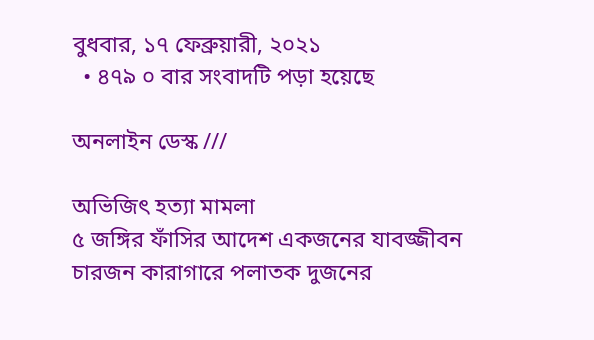বুধবার, ১৭ ফেব্রুয়ারী, ২০২১
  • ৪৭৯ ০ বার সংবাদটি পড়া হয়েছে

অনলাইন ডেস্ক ///

অভিজিৎ হত্যা মামলা
৫ জঙ্গির ফাঁসির আদেশ একজনের যাবজ্জীবন
চারজন কারাগারে পলাতক দুজনের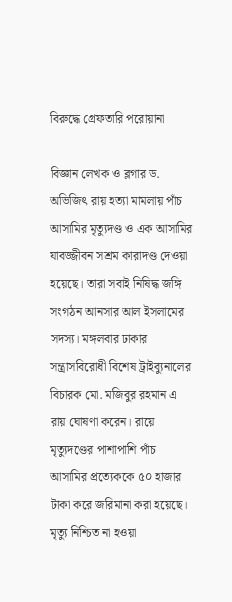বিরুদ্ধে গ্রেফতারি পরোয়ানা

বিজ্ঞান লেখক ও ব্লগার ড. অভিজিৎ রায় হত্যা মামলায় পাঁচ আসামির মৃত্যুদণ্ড ও এক আসামির যাবজ্জীবন সশ্রম কারাদণ্ড দেওয়া হয়েছে। তারা সবাই নিষিদ্ধ জঙ্গি সংগঠন আনসার আল ইসলামের সদস্য। মঙ্গলবার ঢাকার সন্ত্রাসবিরোধী বিশেষ ট্রাইব্যুনালের বিচারক মো. মজিবুর রহমান এ রায় ঘোষণা করেন। রায়ে মৃত্যুদণ্ডের পাশাপাশি পাঁচ আসামির প্রত্যেককে ৫০ হাজার টাকা করে জরিমানা করা হয়েছে। মৃত্যু নিশ্চিত না হওয়া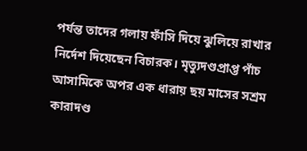পর্যন্ত তাদের গলায় ফাঁসি দিয়ে ঝুলিয়ে রাখার নির্দেশ দিয়েছেন বিচারক। মৃত্যুদণ্ডপ্রাপ্ত পাঁচ আসামিকে অপর এক ধারায় ছয় মাসের সশ্রম কারাদণ্ড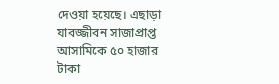দেওয়া হয়েছে। এছাড়া যাবজ্জীবন সাজাপ্রাপ্ত আসামিকে ৫০ হাজার টাকা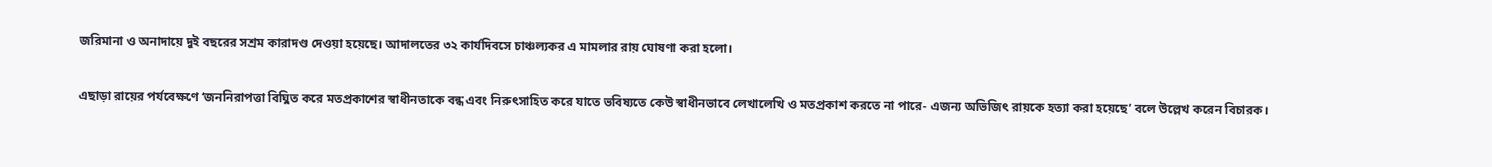জরিমানা ও অনাদায়ে দুই বছরের সশ্রম কারাদণ্ড দেওয়া হয়েছে। আদালতের ৩২ কার্যদিবসে চাঞ্চল্যকর এ মামলার রায় ঘোষণা করা হলো।

এছাড়া রায়ের পর্যবেক্ষণে ‘জননিরাপত্তা বিঘ্নিত করে মতপ্রকাশের স্বাধীনতাকে বন্ধ এবং নিরুৎসাহিত করে যাতে ভবিষ্যতে কেউ স্বাধীনভাবে লেখালেখি ও মতপ্রকাশ করতে না পারে- এজন্য অভিজিৎ রায়কে হত্যা করা হয়েছে’ বলে উল্লেখ করেন বিচারক।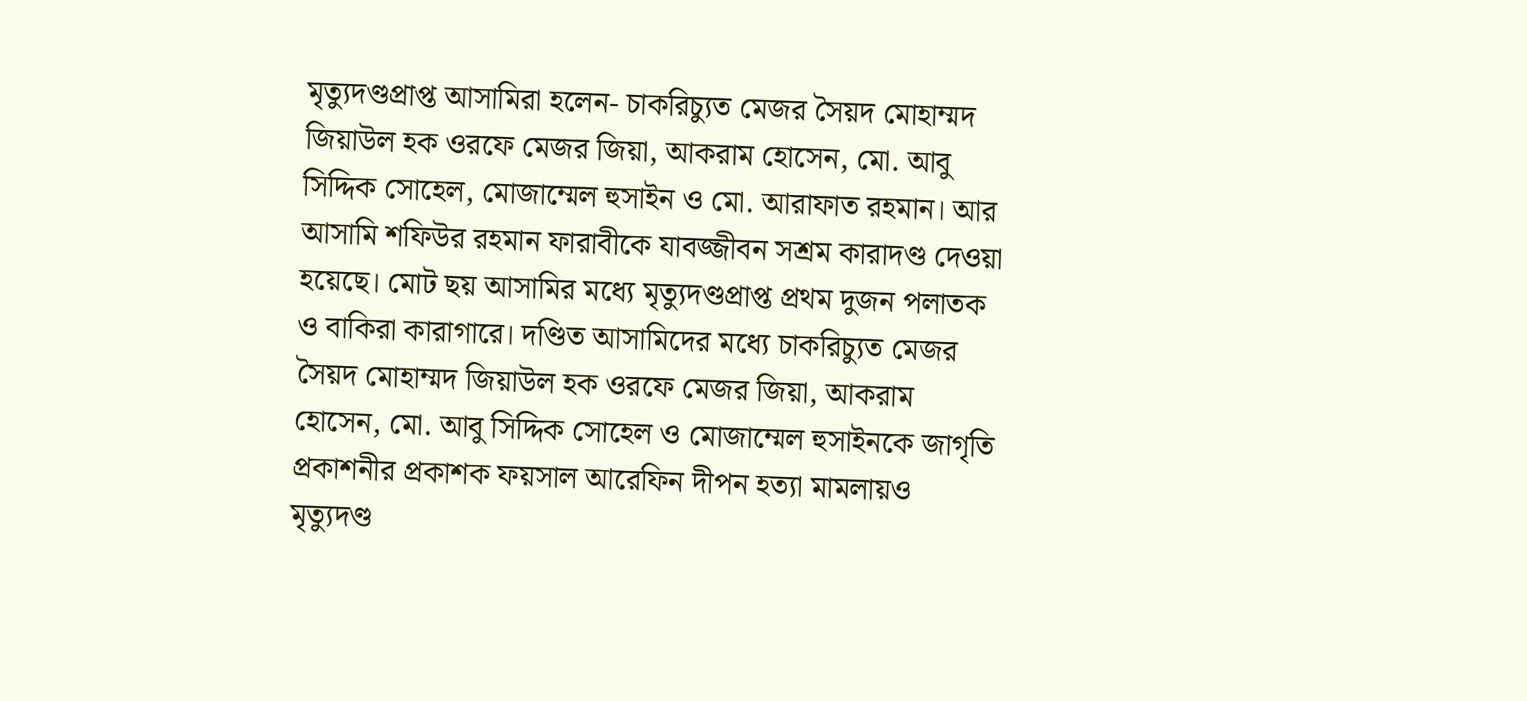মৃত্যুদণ্ডপ্রাপ্ত আসামিরা হলেন- চাকরিচ্যুত মেজর সৈয়দ মোহাম্মদ জিয়াউল হক ওরফে মেজর জিয়া, আকরাম হোসেন, মো. আবু সিদ্দিক সোহেল, মোজাম্মেল হুসাইন ও মো. আরাফাত রহমান। আর আসামি শফিউর রহমান ফারাবীকে যাবজ্জীবন সশ্রম কারাদণ্ড দেওয়া হয়েছে। মোট ছয় আসামির মধ্যে মৃত্যুদণ্ডপ্রাপ্ত প্রথম দুজন পলাতক ও বাকিরা কারাগারে। দণ্ডিত আসামিদের মধ্যে চাকরিচ্যুত মেজর সৈয়দ মোহাম্মদ জিয়াউল হক ওরফে মেজর জিয়া, আকরাম হোসেন, মো. আবু সিদ্দিক সোহেল ও মোজাম্মেল হুসাইনকে জাগৃতি প্রকাশনীর প্রকাশক ফয়সাল আরেফিন দীপন হত্যা মামলায়ও মৃত্যুদণ্ড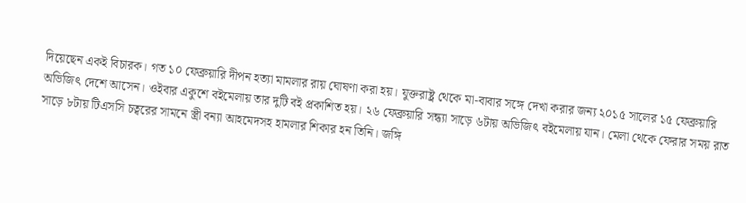দিয়েছেন একই বিচারক। গত ১০ ফেব্রুয়ারি দীপন হত্যা মামলার রায় ঘোষণা করা হয়। যুক্তরাষ্ট্র থেকে মা-বাবার সঙ্গে দেখা করার জন্য ২০১৫ সালের ১৫ ফেব্রুয়ারি অভিজিৎ দেশে আসেন। ওইবার একুশে বইমেলায় তার দুটি বই প্রকাশিত হয়। ২৬ ফেব্রুয়ারি সন্ধ্যা সাড়ে ৬টায় অভিজিৎ বইমেলায় যান। মেলা থেকে ফেরার সময় রাত সাড়ে ৮টায় টিএসসি চত্বরের সামনে স্ত্রী বন্যা আহমেদসহ হামলার শিকার হন তিনি। জঙ্গি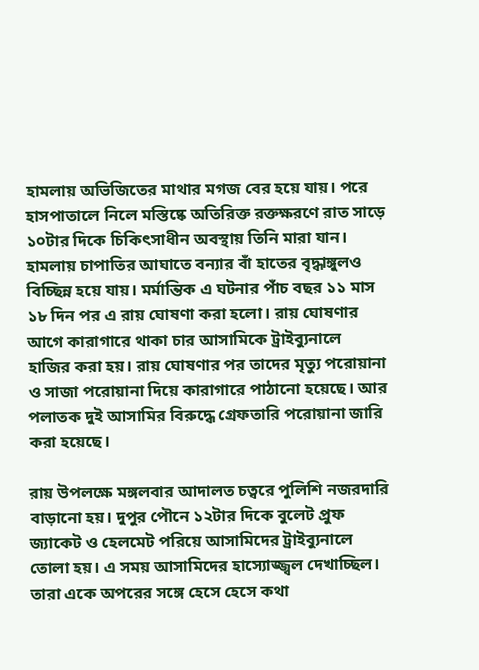হামলায় অভিজিতের মাথার মগজ বের হয়ে যায়। পরে হাসপাতালে নিলে মস্তিষ্কে অতিরিক্ত রক্তক্ষরণে রাত সাড়ে ১০টার দিকে চিকিৎসাধীন অবস্থায় তিনি মারা যান। হামলায় চাপাতির আঘাতে বন্যার বাঁ হাতের বৃদ্ধাঙ্গুলও বিচ্ছিন্ন হয়ে যায়। মর্মান্তিক এ ঘটনার পাঁচ বছর ১১ মাস ১৮ দিন পর এ রায় ঘোষণা করা হলো। রায় ঘোষণার আগে কারাগারে থাকা চার আসামিকে ট্রাইব্যুনালে হাজির করা হয়। রায় ঘোষণার পর তাদের মৃত্যু পরোয়ানা ও সাজা পরোয়ানা দিয়ে কারাগারে পাঠানো হয়েছে। আর পলাতক দুই আসামির বিরুদ্ধে গ্রেফতারি পরোয়ানা জারি করা হয়েছে।

রায় উপলক্ষে মঙ্গলবার আদালত চত্বরে পুলিশি নজরদারি বাড়ানো হয়। দুপুর পৌনে ১২টার দিকে বুলেট প্রুফ জ্যাকেট ও হেলমেট পরিয়ে আসামিদের ট্রাইব্যুনালে তোলা হয়। এ সময় আসামিদের হাস্যোজ্জ্বল দেখাচ্ছিল। তারা একে অপরের সঙ্গে হেসে হেসে কথা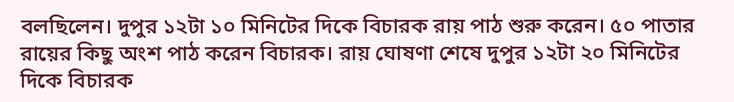বলছিলেন। দুপুর ১২টা ১০ মিনিটের দিকে বিচারক রায় পাঠ শুরু করেন। ৫০ পাতার রায়ের কিছু অংশ পাঠ করেন বিচারক। রায় ঘোষণা শেষে দুপুর ১২টা ২০ মিনিটের দিকে বিচারক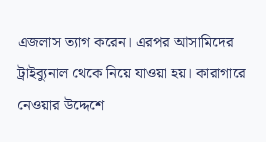এজলাস ত্যাগ করেন। এরপর আসামিদের ট্রাইব্যুনাল থেকে নিয়ে যাওয়া হয়। কারাগারে নেওয়ার উদ্দেশে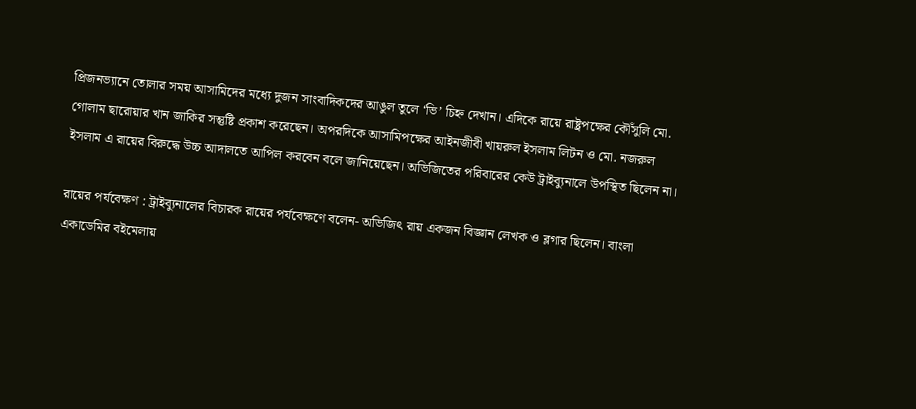প্রিজনভ্যানে তোলার সময় আসামিদের মধ্যে দুজন সাংবাদিকদের আঙুল তুলে ‘ভি’ চিহ্ন দেখান। এদিকে রায়ে রাষ্ট্রপক্ষের কৌঁসুলি মো. গোলাম ছারোয়ার খান জাকির সন্তুষ্টি প্রকাশ করেছেন। অপরদিকে আসামিপক্ষের আইনজীবী খায়রুল ইসলাম লিটন ও মো. নজরুল ইসলাম এ রায়ের বিরুদ্ধে উচ্চ আদালতে আপিল করবেন বলে জানিয়েছেন। অভিজিতের পরিবারের কেউ ট্রাইব্যুনালে উপস্থিত ছিলেন না।

রায়ের পর্যবেক্ষণ : ট্রাইব্যুনালের বিচারক রায়ের পর্যবেক্ষণে বলেন- অভিজিৎ রায় একজন বিজ্ঞান লেখক ও ব্লগার ছিলেন। বাংলা একাডেমির বইমেলায়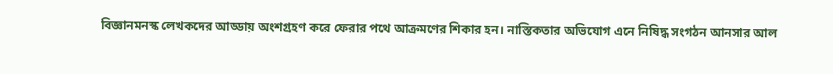বিজ্ঞানমনস্ক লেখকদের আড্ডায় অংশগ্রহণ করে ফেরার পথে আক্রমণের শিকার হন। নাস্তিকতার অভিযোগ এনে নিষিদ্ধ সংগঠন আনসার আল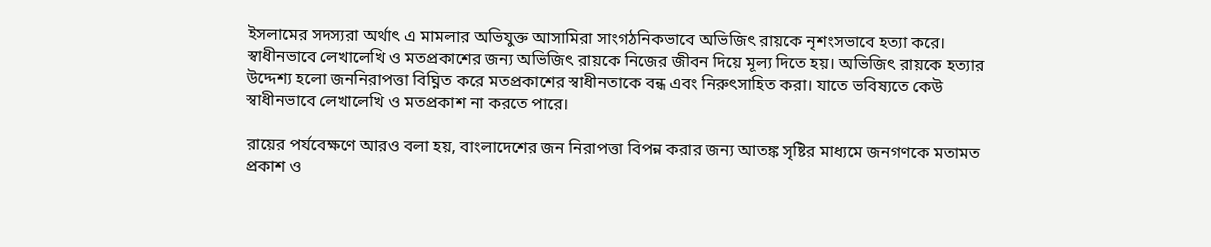ইসলামের সদস্যরা অর্থাৎ এ মামলার অভিযুক্ত আসামিরা সাংগঠনিকভাবে অভিজিৎ রায়কে নৃশংসভাবে হত্যা করে। স্বাধীনভাবে লেখালেখি ও মতপ্রকাশের জন্য অভিজিৎ রায়কে নিজের জীবন দিয়ে মূল্য দিতে হয়। অভিজিৎ রায়কে হত্যার উদ্দেশ্য হলো জননিরাপত্তা বিঘ্নিত করে মতপ্রকাশের স্বাধীনতাকে বন্ধ এবং নিরুৎসাহিত করা। যাতে ভবিষ্যতে কেউ স্বাধীনভাবে লেখালেখি ও মতপ্রকাশ না করতে পারে।

রায়ের পর্যবেক্ষণে আরও বলা হয়, বাংলাদেশের জন নিরাপত্তা বিপন্ন করার জন্য আতঙ্ক সৃষ্টির মাধ্যমে জনগণকে মতামত প্রকাশ ও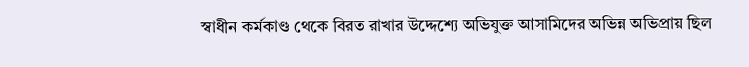স্বাধীন কর্মকাণ্ড থেকে বিরত রাখার উদ্দেশ্যে অভিযুক্ত আসামিদের অভিন্ন অভিপ্রায় ছিল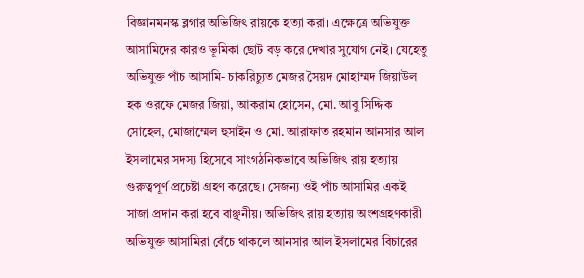বিজ্ঞানমনস্ক ব্লগার অভিজিৎ রায়কে হত্যা করা। এক্ষেত্রে অভিযুক্ত আসামিদের কারও ভূমিকা ছোট বড় করে দেখার সুযোগ নেই। যেহেতু অভিযুক্ত পাঁচ আসামি- চাকরিচ্যুত মেজর সৈয়দ মোহাম্মদ জিয়াউল হক ওরফে মেজর জিয়া, আকরাম হোসেন, মো. আবু সিদ্দিক সোহেল, মোজাম্মেল হুসাইন ও মো. আরাফাত রহমান আনসার আল ইসলামের সদস্য হিসেবে সাংগঠনিকভাবে অভিজিৎ রায় হত্যায় গুরুত্বপূর্ণ প্রচেষ্টা গ্রহণ করেছে। সেজন্য ওই পাঁচ আসামির একই সাজা প্রদান করা হবে বাঞ্ছনীয়। অভিজিৎ রায় হত্যায় অংশগ্রহণকারী অভিযুক্ত আসামিরা বেঁচে থাকলে আনসার আল ইসলামের বিচারের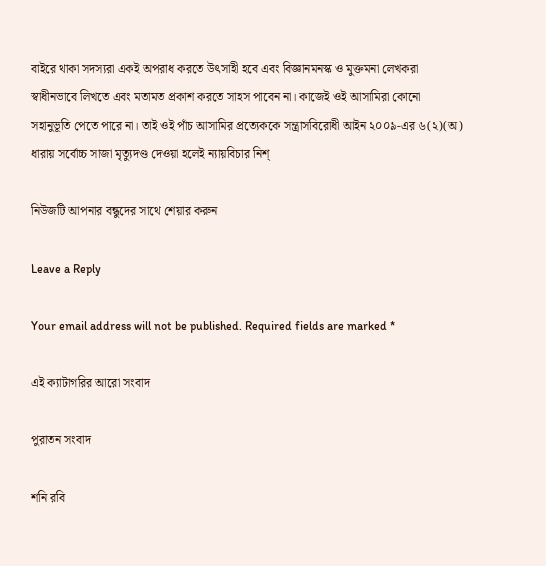বাইরে থাকা সদস্যরা একই অপরাধ করতে উৎসাহী হবে এবং বিজ্ঞানমনস্ক ও মুক্তমনা লেখকরা স্বাধীনভাবে লিখতে এবং মতামত প্রকাশ করতে সাহস পাবেন না। কাজেই ওই আসামিরা কোনো সহানুভূতি পেতে পারে না। তাই ওই পাঁচ আসামির প্রত্যেককে সন্ত্রাসবিরোধী আইন ২০০৯-এর ৬(২)(অ) ধারায় সর্বোচ্চ সাজা মৃত্যুদণ্ড দেওয়া হলেই ন্যায়বিচার নিশ্

নিউজটি আপনার বন্ধুদের সাথে শেয়ার করুন

Leave a Reply

Your email address will not be published. Required fields are marked *

এই ক্যাটাগরির ‍আরো সংবাদ

পুরাতন সংবাদ

শনি রবি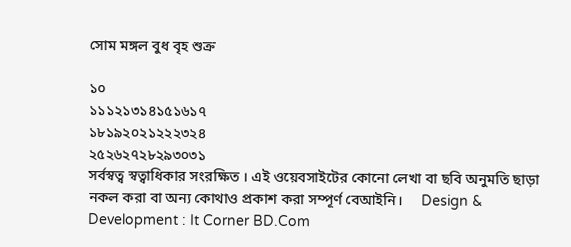সোম মঙ্গল বুধ বৃহ শুক্র

১০
১১১২১৩১৪১৫১৬১৭
১৮১৯২০২১২২২৩২৪
২৫২৬২৭২৮২৯৩০৩১
সর্বস্বত্ব স্বত্বাধিকার সংরক্ষিত । এই ওয়েবসাইটের কোনো লেখা বা ছবি অনুমতি ছাড়া নকল করা বা অন্য কোথাও প্রকাশ করা সম্পূর্ণ বেআইনি।     Design & Development : It Corner BD.Com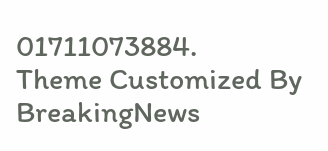01711073884.
Theme Customized By BreakingNews